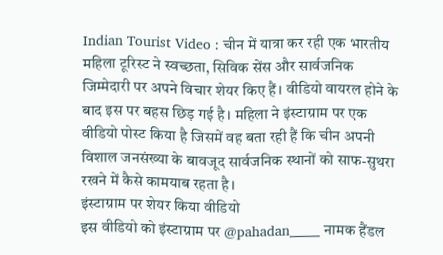Indian Tourist Video : चीन में यात्रा कर रही एक भारतीय महिला टूरिस्ट ने स्वच्छता, सिविक सेंस और सार्वजनिक जिम्मेदारी पर अपने विचार शेयर किए हैं। वीडियो वायरल होने के बाद इस पर बहस छिड़ गई है। महिला ने इंस्टाग्राम पर एक वीडियो पोस्ट किया है जिसमें वह बता रही हैं कि चीन अपनी विशाल जनसंख्या के बावजूद सार्वजनिक स्थानों को साफ-सुथरा रखने में कैसे कामयाब रहता है।
इंस्टाग्राम पर शेयर किया वीडियो
इस वीडियो को इंस्टाग्राम पर @pahadan_____ नामक हैंडल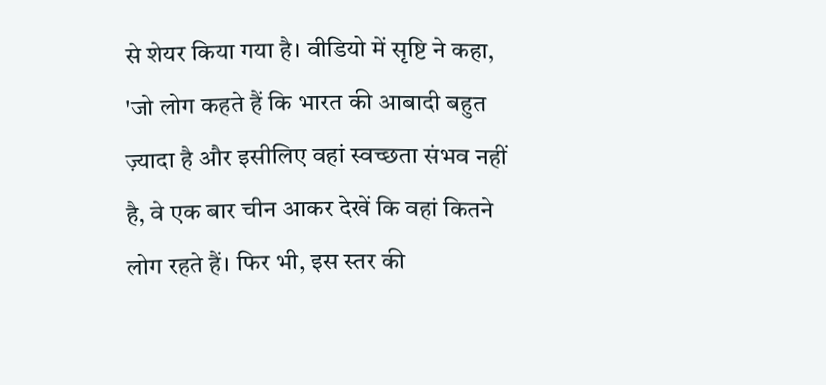से शेयर किया गया है। वीडियो में सृष्टि ने कहा, 'जो लोग कहते हैं कि भारत की आबादी बहुत ज़्यादा है और इसीलिए वहां स्वच्छता संभव नहीं है, वे एक बार चीन आकर देखें कि वहां कितने लोग रहते हैं। फिर भी, इस स्तर की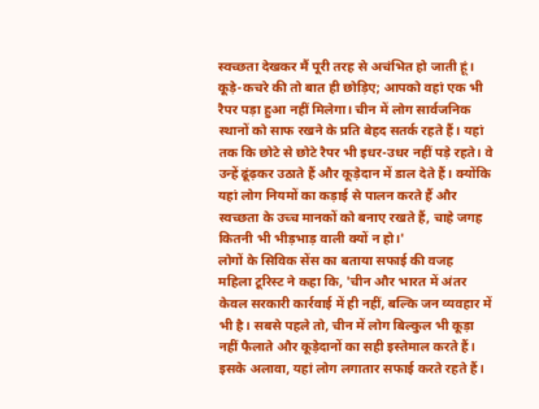स्वच्छता देखकर मैं पूरी तरह से अचंभित हो जाती हूं। कूड़े-कचरे की तो बात ही छोड़िए; आपको वहां एक भी रैपर पड़ा हुआ नहीं मिलेगा। चीन में लोग सार्वजनिक स्थानों को साफ रखने के प्रति बेहद सतर्क रहते हैं। यहां तक कि छोटे से छोटे रैपर भी इधर-उधर नहीं पड़े रहते। वे उन्हें ढूंढ़कर उठाते हैं और कूड़ेदान में डाल देते हैं। क्योंकि यहां लोग नियमों का कड़ाई से पालन करते हैं और स्वच्छता के उच्च मानकों को बनाए रखते हैं, चाहे जगह कितनी भी भीड़भाड़ वाली क्यों न हो।'
लोगों के सिविक सेंस का बताया सफाई की वजह
महिला टूरिस्ट ने कहा कि, 'चीन और भारत में अंतर केवल सरकारी कार्रवाई में ही नहीं, बल्कि जन व्यवहार में भी है। सबसे पहले तो, चीन में लोग बिल्कुल भी कूड़ा नहीं फैलाते और कूड़ेदानों का सही इस्तेमाल करते हैं। इसके अलावा, यहां लोग लगातार सफाई करते रहते हैं।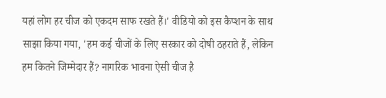यहां लोग हर चीज को एकदम साफ रखते हैं।' वीडियो को इस कैप्शन के साथ साझा किया गया, 'हम कई चीजों के लिए सरकार को दोषी ठहराते हैं, लेकिन हम कितने जिम्मेदार हैं? नागरिक भावना ऐसी चीज है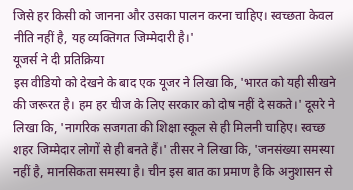जिसे हर किसी को जानना और उसका पालन करना चाहिए। स्वच्छता केवल नीति नहीं है, यह व्यक्तिगत जिम्मेदारी है।'
यूजर्स ने दी प्रतिक्रिया
इस वीडियो को देखने के बाद एक यूजर ने लिखा कि, 'भारत को यही सीखने की जरूरत है। हम हर चीज के लिए सरकार को दोष नहीं दे सकते।' दूसरे ने लिखा कि, 'नागरिक सजगता की शिक्षा स्कूल से ही मिलनी चाहिए। स्वच्छ शहर जिम्मेदार लोगों से ही बनते हैं।' तीसर ने लिखा कि, 'जनसंख्या समस्या नहीं है, मानसिकता समस्या है। चीन इस बात का प्रमाण है कि अनुशासन से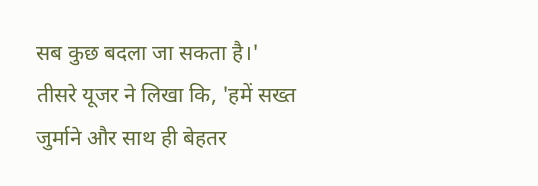सब कुछ बदला जा सकता है।' तीसरे यूजर ने लिखा कि, 'हमें सख्त जुर्माने और साथ ही बेहतर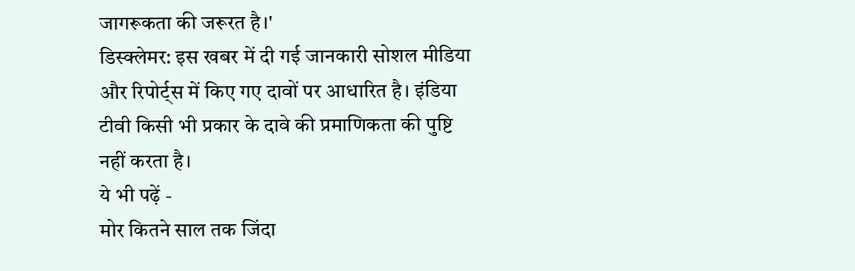जागरूकता की जरूरत है।'
डिस्क्लेमर: इस खबर में दी गई जानकारी सोशल मीडिया और रिपोर्ट्स में किए गए दावों पर आधारित है। इंडिया टीवी किसी भी प्रकार के दावे की प्रमाणिकता की पुष्टि नहीं करता है।
ये भी पढ़ें -
मोर कितने साल तक जिंदा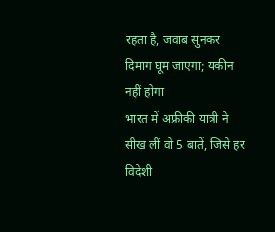रहता है, जवाब सुनकर दिमाग घूम जाएगा; यकीन नहीं होगा
भारत में अफ्रीकी यात्री ने सीख लीं वो 5 बातें, जिसे हर विदेशी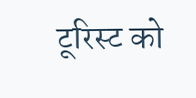टूरिस्ट को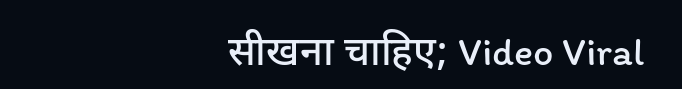सीखना चाहिए; Video Viral